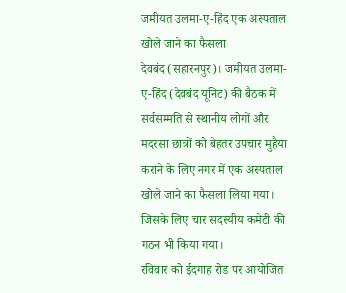जमीयत उलमा-ए-हिंद एक अस्पताल खोले जाने का फैसला
देवबंद (सहारनपुर)। जमीयत उलमा-ए-हिंद (देवबंद यूनिट) की बैठक में सर्वसम्मति से स्थानीय लोगों और मदरसा छात्रों को बेहतर उपचार मुहैया कराने के लिए नगर में एक अस्पताल खोले जाने का फैसला लिया गया। जिसके लिए चार सदस्यीय कमेटी की गठन भी किया गया।
रविवार को ईदगाह रोड पर आयोजित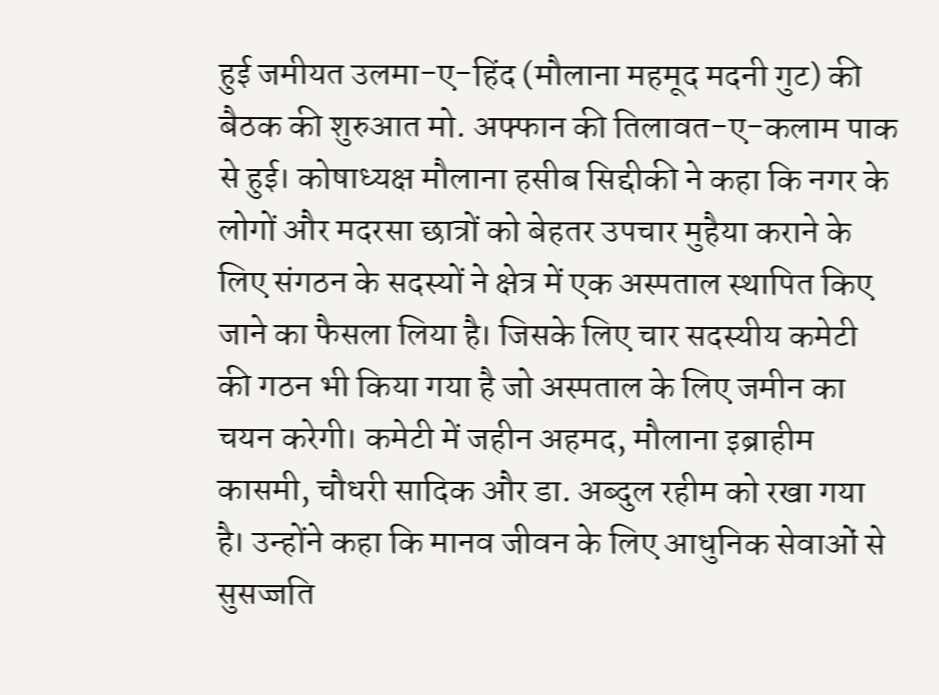हुई जमीयत उलमा-ए-हिंद (मौलाना महमूद मदनी गुट) की बैठक की शुरुआत मो. अफ्फान की तिलावत-ए-कलाम पाक से हुई। कोषाध्यक्ष मौलाना हसीब सिद्दीकी ने कहा कि नगर के लोगों और मदरसा छात्रों को बेहतर उपचार मुहैया कराने के लिए संगठन के सदस्यों ने क्षेत्र में एक अस्पताल स्थापित किए जाने का फैसला लिया है। जिसके लिए चार सदस्यीय कमेटी की गठन भी किया गया है जो अस्पताल के लिए जमीन का चयन करेगी। कमेटी में जहीन अहमद, मौलाना इब्राहीम कासमी, चौधरी सादिक और डा. अब्दुल रहीम को रखा गया है। उन्होंने कहा कि मानव जीवन के लिए आधुनिक सेवाओं से सुसज्जति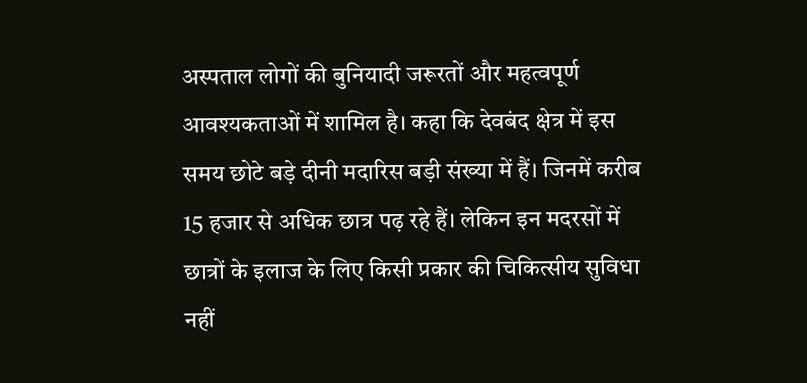अस्पताल लोगों की बुनियादी जरूरतों और महत्वपूर्ण आवश्यकताओं में शामिल है। कहा कि देवबंद क्षेत्र में इस समय छोटे बड़े दीनी मदारिस बड़ी संख्या में हैं। जिनमें करीब 15 हजार से अधिक छात्र पढ़ रहे हैं। लेकिन इन मदरसों में छात्रों के इलाज के लिए किसी प्रकार की चिकित्सीय सुविधा नहीं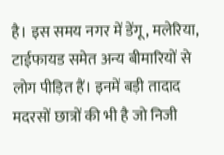है। इस समय नगर में डेंगू, मलेरिया, टाईफायड समेत अन्य बीमारियों से लोग पीड़ित हैं। इनमें बड़ी तादाद मदरसों छात्रों की भी है जो निजी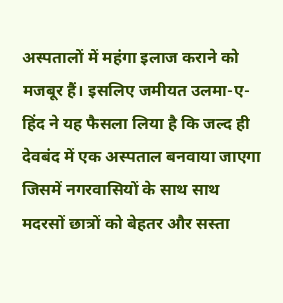अस्पतालों में महंगा इलाज कराने को मजबूर हैं। इसलिए जमीयत उलमा-ए-हिंद ने यह फैसला लिया है कि जल्द ही देवबंद में एक अस्पताल बनवाया जाएगा जिसमें नगरवासियों के साथ साथ मदरसों छात्रों को बेहतर और सस्ता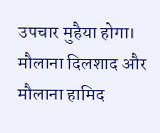उपचार मुहैया होगा। मौलाना दिलशाद और मौलाना हामिद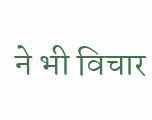ने भी विचार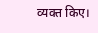व्यक्त किए।